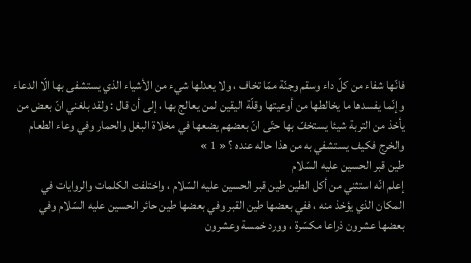فانّها شفاء من كلّ داء وسقم وجنّة ممّا تخاف ، ولا يعدلها شيء من الأشياء الذي يستشفى بها الّا الدعاء وإنّما يفسدها ما يخالطها من أوعيتها وقلّة اليقين لمن يعالج بها ، إلى أن قال : ولقد بلغني انّ بعض من يأخذ من التربة شيئا يستخفّ بها حتّى انّ بعضهم يضعها في مخلاة البغل والحمار وفي وعاء الطعام والخرج فكيف يستشفي به من هذا حاله عنده ؟ « 1 »
طين قبر الحسين عليه السّلام
إعلم انّه استثني من أكل الطين طين قبر الحسين عليه السّلام ، واختلفت الكلمات والروايات في المكان الذي يؤخذ منه ، ففي بعضها طين القبر وفي بعضها طين حائر الحسين عليه السّلام وفي بعضها عشرون ذراعا مكسّرة ، وورد خمسة وعشرون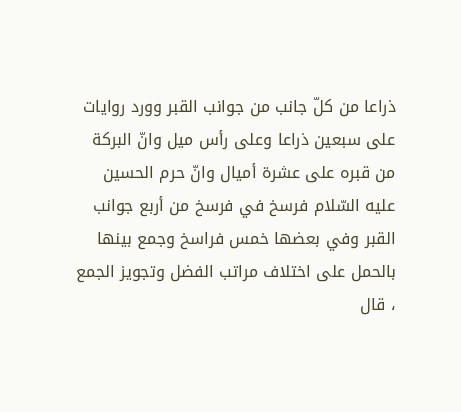ذراعا من كلّ جانب من جوانب القبر وورد روايات على سبعين ذراعا وعلى رأس ميل وانّ البركة من قبره على عشرة أميال وانّ حرم الحسين عليه السّلام فرسخ في فرسخ من أربع جوانب القبر وفي بعضها خمس فراسخ وجمع بينها بالحمل على اختلاف مراتب الفضل وتجويز الجمع ، قال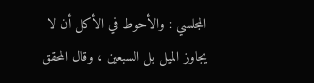المجلسي : والأحوط في الأكل أن لا يجاوز الميل بل السبعين ، وقال المحقق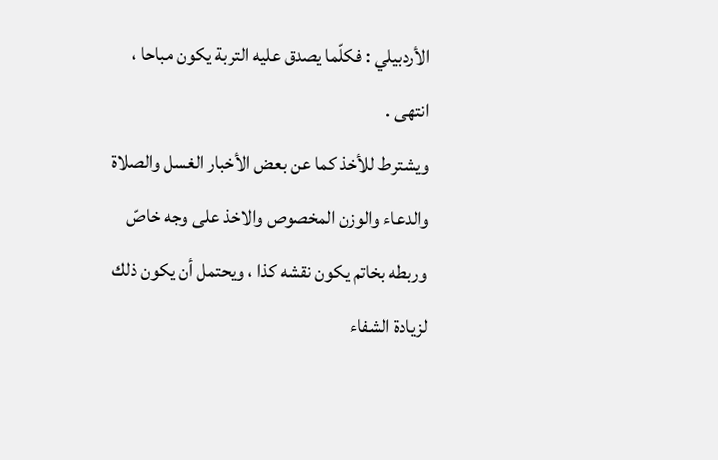الأردبيلي : فكلّما يصدق عليه التربة يكون مباحا ، انتهى .
ويشترط للأخذ كما عن بعض الأخبار الغسل والصلاة والدعاء والوزن المخصوص والاخذ على وجه خاصّ وربطه بخاتم يكون نقشه كذا ، ويحتمل أن يكون ذلك لزيادة الشفاء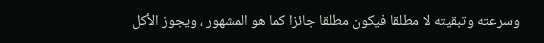وسرعته وتبقيته لا مطلقا فيكون مطلقا جائزا كما هو المشهور ، ويجوز الأكل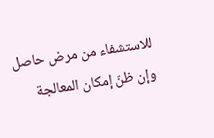للاستشفاء من مرض حاصل وإن ظنّ إمكان المعالجة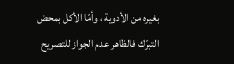بغيره من الأدوية ، وأمّا الأكل بمحض التبرّك فالظاهر عدم الجواز للتصريح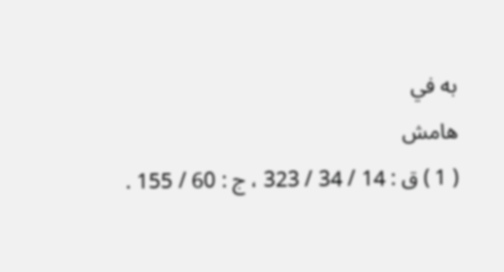به في
هامش
( 1 ) ق : 14 / 34 / 323 ، ج : 60 / 155 .